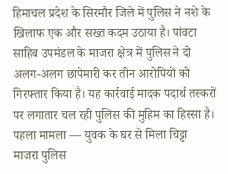हिमाचल प्रदेश के सिरमौर जिले में पुलिस ने नशे के खिलाफ एक और सख्त कदम उठाया है। पांवटा साहिब उपमंडल के माजरा क्षेत्र में पुलिस ने दो अलग-अलग छापेमारी कर तीन आरोपियों को गिरफ्तार किया है। यह कार्रवाई मादक पदार्थ तस्करों पर लगातार चल रही पुलिस की मुहिम का हिस्सा है।
पहला मामला — युवक के घर से मिला चिट्टा
माजरा पुलिस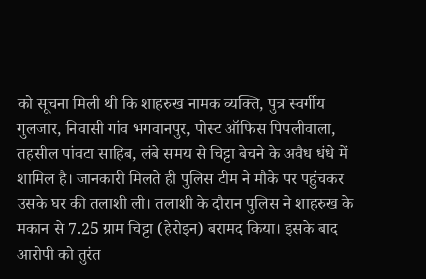को सूचना मिली थी कि शाहरुख नामक व्यक्ति, पुत्र स्वर्गीय गुलजार, निवासी गांव भगवानपुर, पोस्ट ऑफिस पिपलीवाला, तहसील पांवटा साहिब, लंबे समय से चिट्टा बेचने के अवैध धंधे में शामिल है। जानकारी मिलते ही पुलिस टीम ने मौके पर पहुंचकर उसके घर की तलाशी ली। तलाशी के दौरान पुलिस ने शाहरुख के मकान से 7.25 ग्राम चिट्टा (हेरोइन) बरामद किया। इसके बाद आरोपी को तुरंत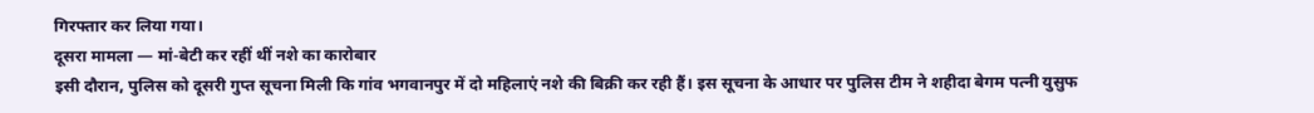गिरफ्तार कर लिया गया।
दूसरा मामला — मां-बेटी कर रहीं थीं नशे का कारोबार
इसी दौरान, पुलिस को दूसरी गुप्त सूचना मिली कि गांव भगवानपुर में दो महिलाएं नशे की बिक्री कर रही हैं। इस सूचना के आधार पर पुलिस टीम ने शहीदा बेगम पत्नी युसुफ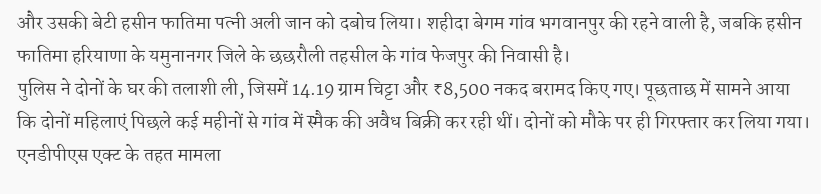और उसकी बेटी हसीन फातिमा पत्नी अली जान को दबोच लिया। शहीदा बेगम गांव भगवानपुर की रहने वाली है, जबकि हसीन फातिमा हरियाणा के यमुनानगर जिले के छछरौली तहसील के गांव फेजपुर की निवासी है।
पुलिस ने दोनों के घर की तलाशी ली, जिसमें 14.19 ग्राम चिट्टा और ₹8,500 नकद बरामद किए गए। पूछताछ में सामने आया कि दोनों महिलाएं पिछले कई महीनों से गांव में स्मैक की अवैध बिक्री कर रही थीं। दोनों को मौके पर ही गिरफ्तार कर लिया गया।
एनडीपीएस एक्ट के तहत मामला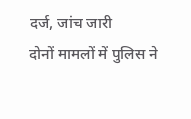दर्ज, जांच जारी
दोनों मामलों में पुलिस ने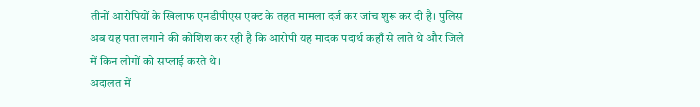तीनों आरोपियों के खिलाफ एनडीपीएस एक्ट के तहत मामला दर्ज कर जांच शुरू कर दी है। पुलिस अब यह पता लगाने की कोशिश कर रही है कि आरोपी यह मादक पदार्थ कहाँ से लाते थे और जिले में किन लोगों को सप्लाई करते थे।
अदालत में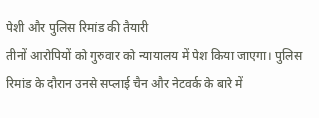पेशी और पुलिस रिमांड की तैयारी
तीनों आरोपियों को गुरुवार को न्यायालय में पेश किया जाएगा। पुलिस रिमांड के दौरान उनसे सप्लाई चैन और नेटवर्क के बारे में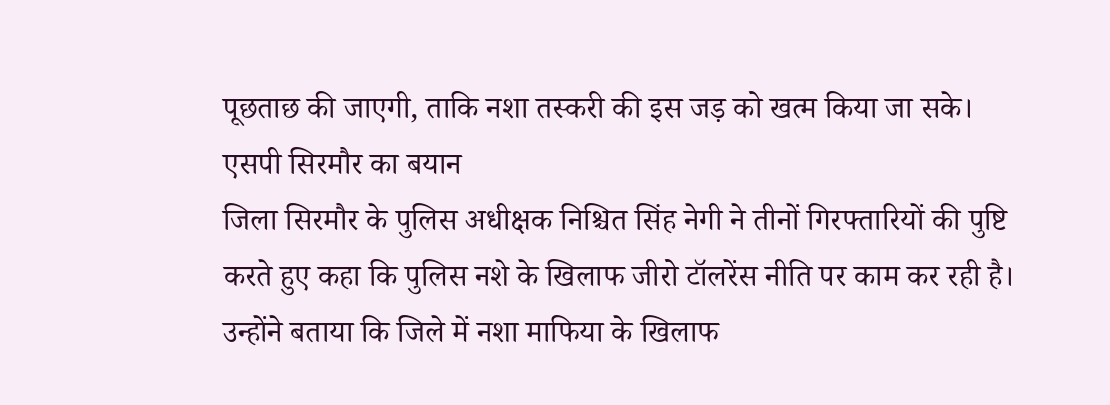पूछताछ की जाएगी, ताकि नशा तस्करी की इस जड़ को खत्म किया जा सके।
एसपी सिरमौर का बयान
जिला सिरमौर के पुलिस अधीक्षक निश्चित सिंह नेगी ने तीनों गिरफ्तारियों की पुष्टि करते हुए कहा कि पुलिस नशे के खिलाफ जीरो टॉलरेंस नीति पर काम कर रही है। उन्होंने बताया कि जिले में नशा माफिया के खिलाफ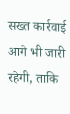सख्त कार्रवाई आगे भी जारी रहेगी, ताकि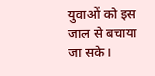युवाओं को इस जाल से बचाया जा सके।